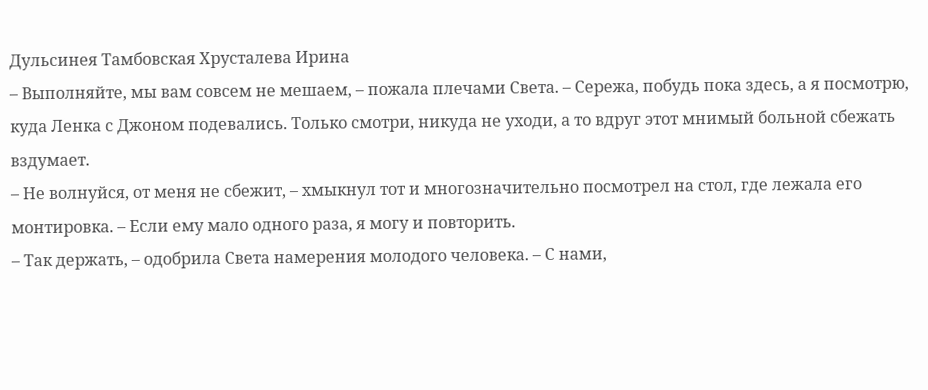Дульсинея Тамбовская Хрусталева Ирина
– Выполняйте, мы вам совсем не мешаем, – пожала плечами Света. – Сережа, побудь пока здесь, а я посмотрю, куда Ленка с Джоном подевались. Только смотри, никуда не уходи, а то вдруг этот мнимый больной сбежать вздумает.
– Не волнуйся, от меня не сбежит, – хмыкнул тот и многозначительно посмотрел на стол, где лежала его монтировка. – Если ему мало одного раза, я могу и повторить.
– Так держать, – одобрила Света намерения молодого человека. – С нами,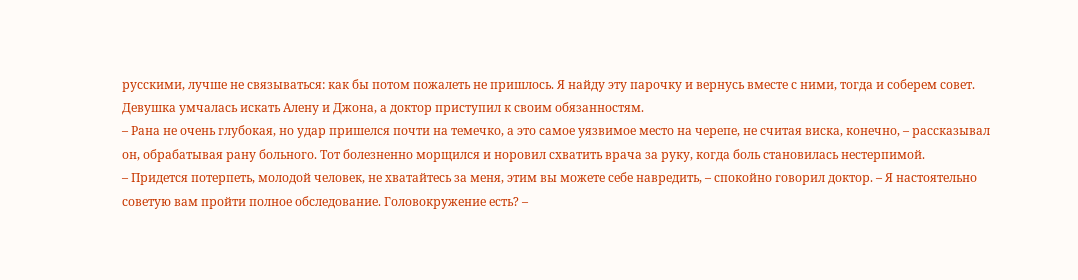русскими, лучше не связываться: как бы потом пожалеть не пришлось. Я найду эту парочку и вернусь вместе с ними, тогда и соберем совет.
Девушка умчалась искать Алену и Джона, а доктор приступил к своим обязанностям.
– Рана не очень глубокая, но удар пришелся почти на темечко, а это самое уязвимое место на черепе, не считая виска, конечно, – рассказывал он, обрабатывая рану больного. Тот болезненно морщился и норовил схватить врача за руку, когда боль становилась нестерпимой.
– Придется потерпеть, молодой человек, не хватайтесь за меня, этим вы можете себе навредить, – спокойно говорил доктор. – Я настоятельно советую вам пройти полное обследование. Головокружение есть? –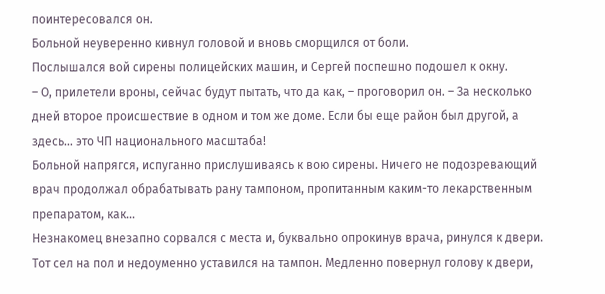поинтересовался он.
Больной неуверенно кивнул головой и вновь сморщился от боли.
Послышался вой сирены полицейских машин, и Сергей поспешно подошел к окну.
– О, прилетели вроны, сейчас будут пытать, что да как, – проговорил он. – За несколько дней второе происшествие в одном и том же доме. Если бы еще район был другой, а здесь… это ЧП национального масштаба!
Больной напрягся, испуганно прислушиваясь к вою сирены. Ничего не подозревающий врач продолжал обрабатывать рану тампоном, пропитанным каким-то лекарственным препаратом, как…
Незнакомец внезапно сорвался с места и, буквально опрокинув врача, ринулся к двери. Тот сел на пол и недоуменно уставился на тампон. Медленно повернул голову к двери,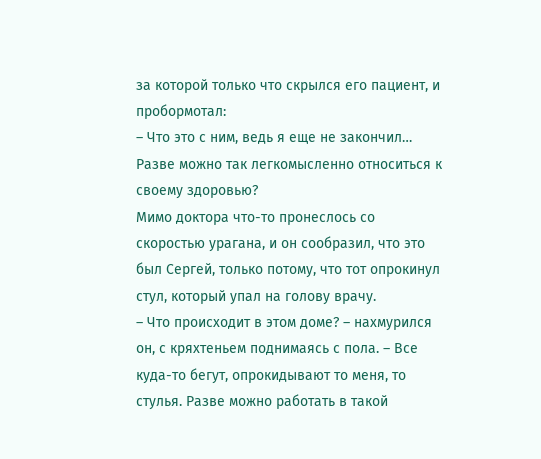за которой только что скрылся его пациент, и пробормотал:
– Что это с ним, ведь я еще не закончил… Разве можно так легкомысленно относиться к своему здоровью?
Мимо доктора что-то пронеслось со скоростью урагана, и он сообразил, что это был Сергей, только потому, что тот опрокинул стул, который упал на голову врачу.
– Что происходит в этом доме? – нахмурился он, с кряхтеньем поднимаясь с пола. – Все куда-то бегут, опрокидывают то меня, то стулья. Разве можно работать в такой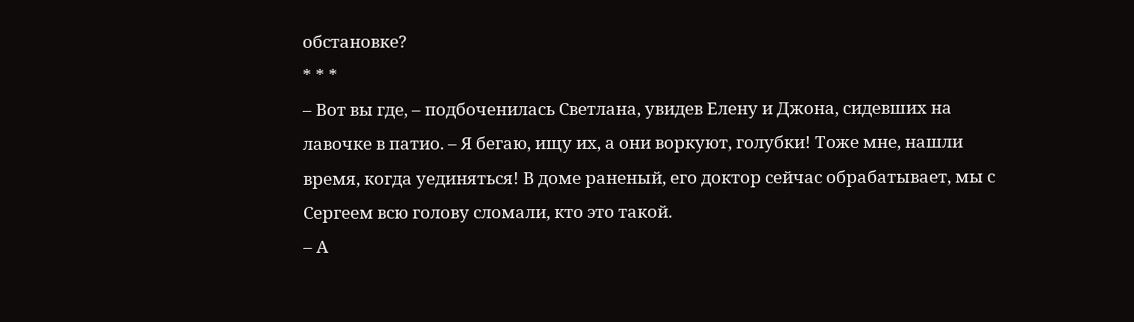обстановке?
* * *
– Вот вы где, – подбоченилась Светлана, увидев Елену и Джона, сидевших на лавочке в патио. – Я бегаю, ищу их, а они воркуют, голубки! Тоже мне, нашли время, когда уединяться! В доме раненый, его доктор сейчас обрабатывает, мы с Сергеем всю голову сломали, кто это такой.
– А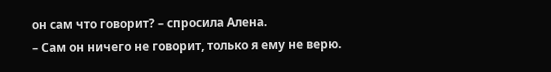он сам что говорит? – спросила Алена.
– Сам он ничего не говорит, только я ему не верю.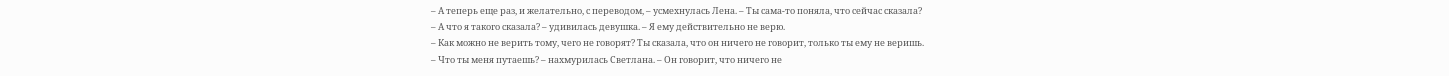– А теперь еще раз, и желательно, с переводом, – усмехнулась Лена. – Ты сама-то поняла, что сейчас сказала?
– А что я такого сказала? – удивилась девушка. – Я ему действительно не верю.
– Как можно не верить тому, чего не говорят? Ты сказала, что он ничего не говорит, только ты ему не веришь.
– Что ты меня путаешь? – нахмурилась Светлана. – Он говорит, что ничего не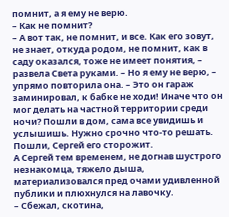помнит, а я ему не верю.
– Как не помнит?
– А вот так, не помнит, и все. Как его зовут, не знает, откуда родом, не помнит, как в саду оказался, тоже не имеет понятия, – развела Света руками. – Но я ему не верю, – упрямо повторила она. – Это он гараж заминировал, к бабке не ходи! Иначе что он мог делать на частной территории среди ночи? Пошли в дом, сама все увидишь и услышишь. Нужно срочно что-то решать. Пошли, Сергей его сторожит.
А Сергей тем временем, не догнав шустрого незнакомца, тяжело дыша, материализовался пред очами удивленной публики и плюхнулся на лавочку.
– Сбежал, скотина,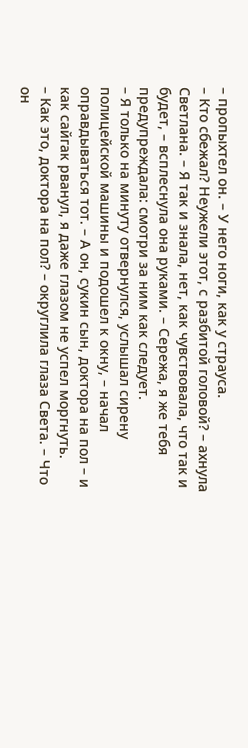– пропыхтел он. – У него ноги, как у страуса.
– Кто сбежал? Неужели этот, с разбитой головой? – ахнула Светлана. – Я так и знала, нет, как чувствовала, что так и будет, – всплеснула она руками. – Сережа, я же тебя предупреждала: смотри за ним как следует.
– Я только на минуту отвернулся, услышал сирену полицейской машины и подошел к окну, – начал оправдываться тот. – А он, сукин сын, доктора на пол – и как сайгак рванул, я даже глазом не успел моргнуть.
– Как это, доктора на пол? – округлила глаза Света. – Что он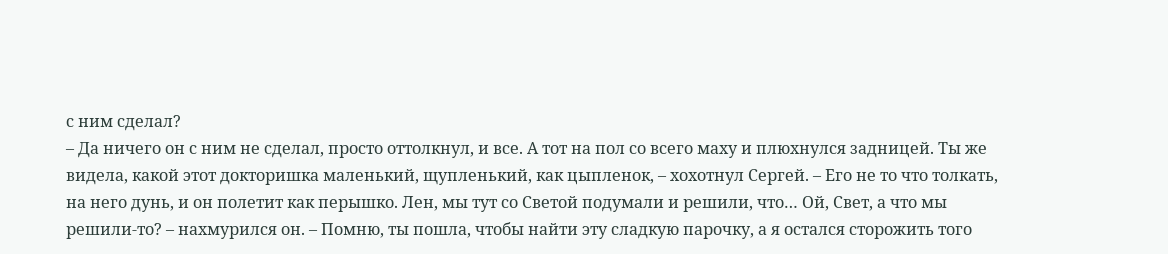с ним сделал?
– Да ничего он с ним не сделал, просто оттолкнул, и все. А тот на пол со всего маху и плюхнулся задницей. Ты же видела, какой этот докторишка маленький, щупленький, как цыпленок, – хохотнул Сергей. – Его не то что толкать, на него дунь, и он полетит как перышко. Лен, мы тут со Светой подумали и решили, что… Ой, Свет, а что мы решили-то? – нахмурился он. – Помню, ты пошла, чтобы найти эту сладкую парочку, а я остался сторожить того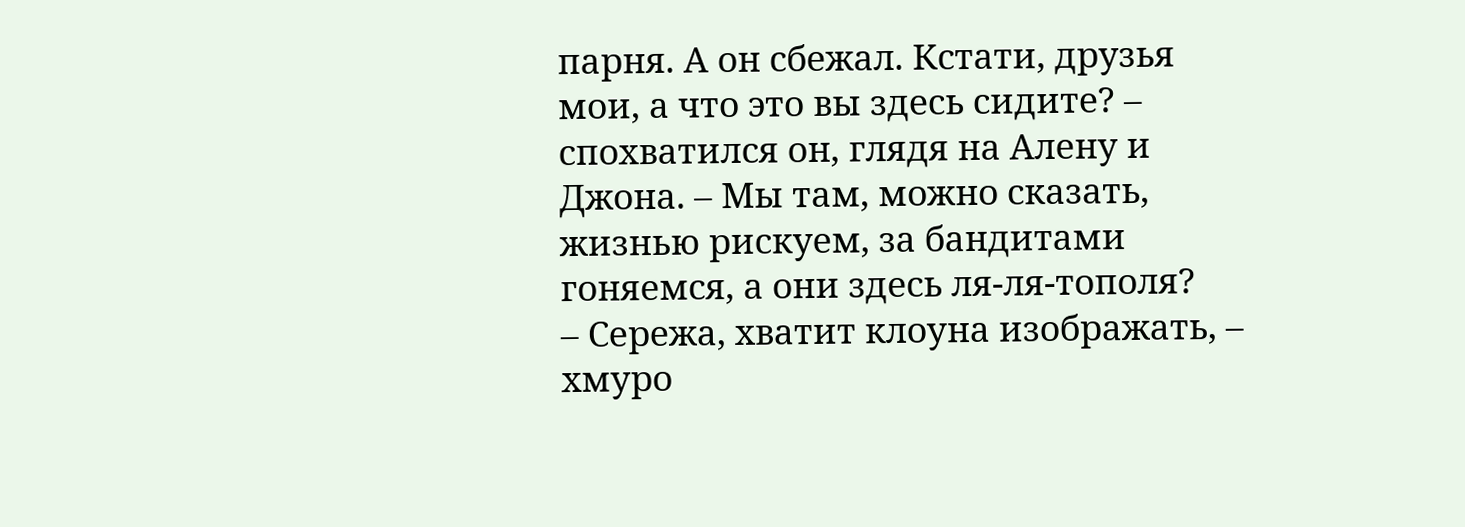парня. А он сбежал. Кстати, друзья мои, а что это вы здесь сидите? – спохватился он, глядя на Алену и Джона. – Мы там, можно сказать, жизнью рискуем, за бандитами гоняемся, а они здесь ля-ля-тополя?
– Сережа, хватит клоуна изображать, – хмуро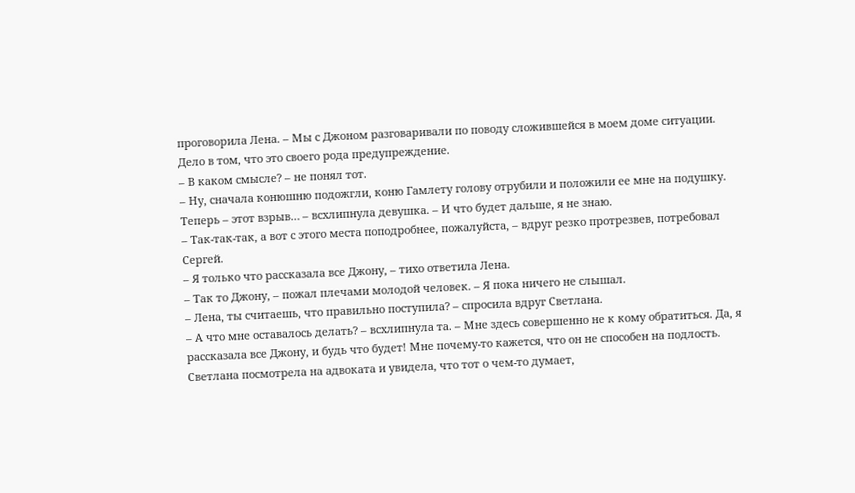проговорила Лена. – Мы с Джоном разговаривали по поводу сложившейся в моем доме ситуации. Дело в том, что это своего рода предупреждение.
– В каком смысле? – не понял тот.
– Ну, сначала конюшню подожгли, коню Гамлету голову отрубили и положили ее мне на подушку. Теперь – этот взрыв… – всхлипнула девушка. – И что будет дальше, я не знаю.
– Так-так-так, а вот с этого места поподробнее, пожалуйста, – вдруг резко протрезвев, потребовал Сергей.
– Я только что рассказала все Джону, – тихо ответила Лена.
– Так то Джону, – пожал плечами молодой человек. – Я пока ничего не слышал.
– Лена, ты считаешь, что правильно поступила? – спросила вдруг Светлана.
– А что мне оставалось делать? – всхлипнула та. – Мне здесь совершенно не к кому обратиться. Да, я рассказала все Джону, и будь что будет! Мне почему-то кажется, что он не способен на подлость.
Светлана посмотрела на адвоката и увидела, что тот о чем-то думает,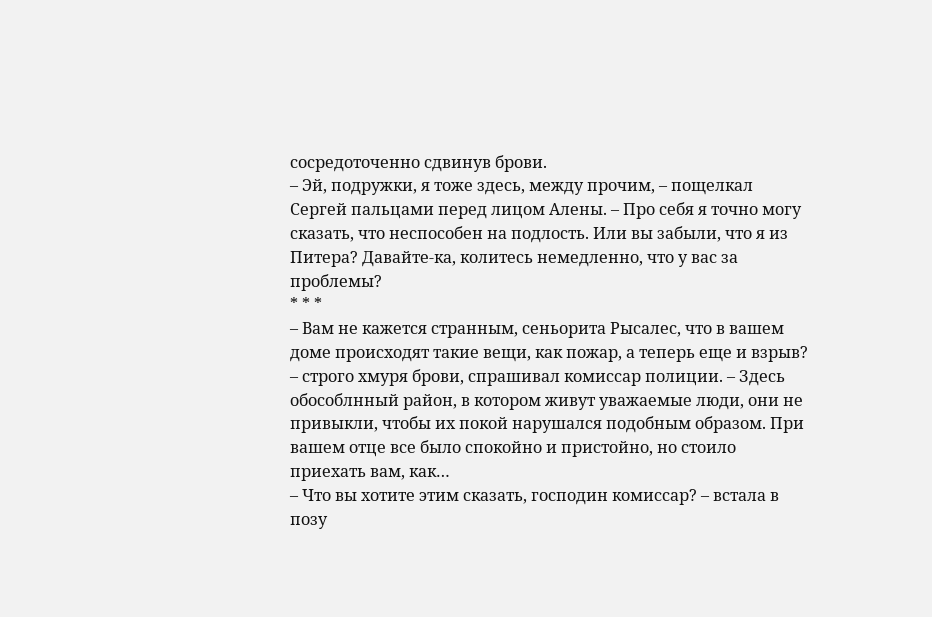сосредоточенно сдвинув брови.
– Эй, подружки, я тоже здесь, между прочим, – пощелкал Сергей пальцами перед лицом Алены. – Про себя я точно могу сказать, что неспособен на подлость. Или вы забыли, что я из Питера? Давайте-ка, колитесь немедленно, что у вас за проблемы?
* * *
– Вам не кажется странным, сеньорита Рысалес, что в вашем доме происходят такие вещи, как пожар, а теперь еще и взрыв? – строго хмуря брови, спрашивал комиссар полиции. – Здесь обособлнный район, в котором живут уважаемые люди, они не привыкли, чтобы их покой нарушался подобным образом. При вашем отце все было спокойно и пристойно, но стоило приехать вам, как…
– Что вы хотите этим сказать, господин комиссар? – встала в позу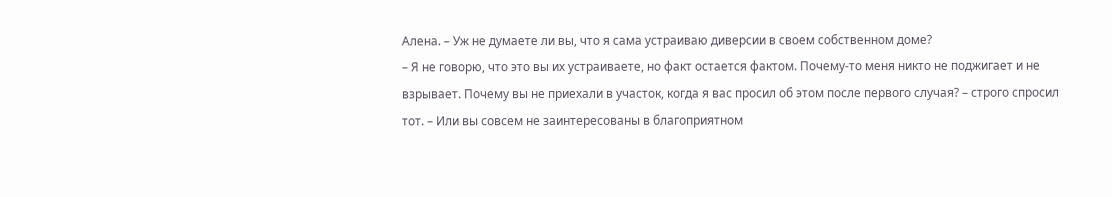Алена. – Уж не думаете ли вы, что я сама устраиваю диверсии в своем собственном доме?
– Я не говорю, что это вы их устраиваете, но факт остается фактом. Почему-то меня никто не поджигает и не взрывает. Почему вы не приехали в участок, когда я вас просил об этом после первого случая? – строго спросил тот. – Или вы совсем не заинтересованы в благоприятном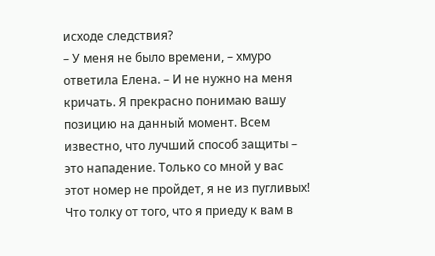исходе следствия?
– У меня не было времени, – хмуро ответила Елена. – И не нужно на меня кричать. Я прекрасно понимаю вашу позицию на данный момент. Всем известно, что лучший способ защиты – это нападение. Только со мной у вас этот номер не пройдет, я не из пугливых! Что толку от того, что я приеду к вам в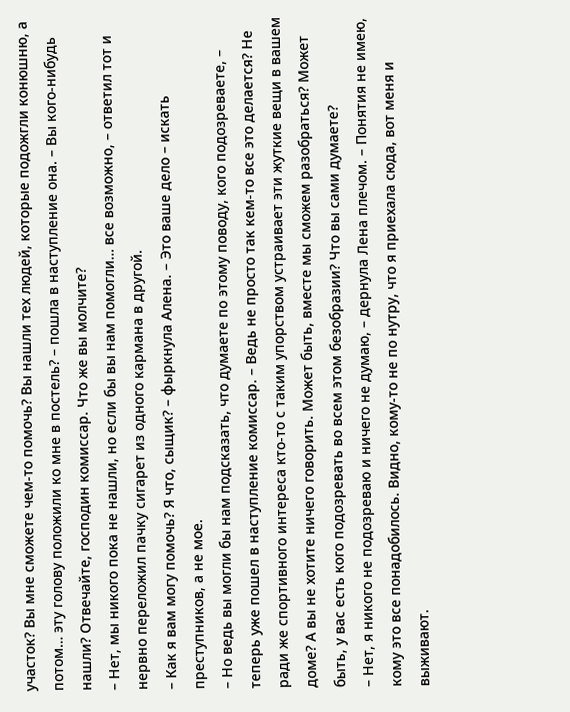участок? Вы мне сможете чем-то помочь? Вы нашли тех людей, которые подожгли конюшню, а потом… эту голову положили ко мне в постель? – пошла в наступление она. – Вы кого-нибудь нашли? Отвечайте, господин комиссар. Что же вы молчите?
– Нет, мы никого пока не нашли, но если бы вы нам помогли… все возможно, – ответил тот и нервно переложил пачку сигарет из одного кармана в другой.
– Как я вам могу помочь? Я что, сыщик? – фыркнула Алена. – Это ваше дело – искать преступников, а не мое.
– Но ведь вы могли бы нам подсказать, что думаете по этому поводу, кого подозреваете, – теперь уже пошел в наступление комиссар. – Ведь не просто так кем-то все это делается? Не ради же спортивного интереса кто-то с таким упорством устраивает эти жуткие вещи в вашем доме? А вы не хотите ничего говорить. Может быть, вместе мы сможем разобраться? Может быть, у вас есть кого подозревать во всем этом безобразии? Что вы сами думаете?
– Нет, я никого не подозреваю и ничего не думаю, – дернула Лена плечом. – Понятия не имею, кому это все понадобилось. Видно, кому-то не по нутру, что я приехала сюда, вот меня и выживают.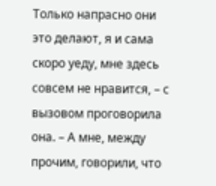Только напрасно они это делают, я и сама скоро уеду, мне здесь совсем не нравится, – с вызовом проговорила она. – А мне, между прочим, говорили, что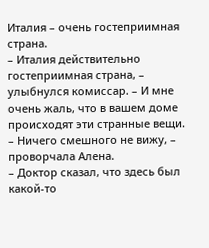Италия – очень гостеприимная страна.
– Италия действительно гостеприимная страна, – улыбнулся комиссар. – И мне очень жаль, что в вашем доме происходят эти странные вещи.
– Ничего смешного не вижу, – проворчала Алена.
– Доктор сказал, что здесь был какой-то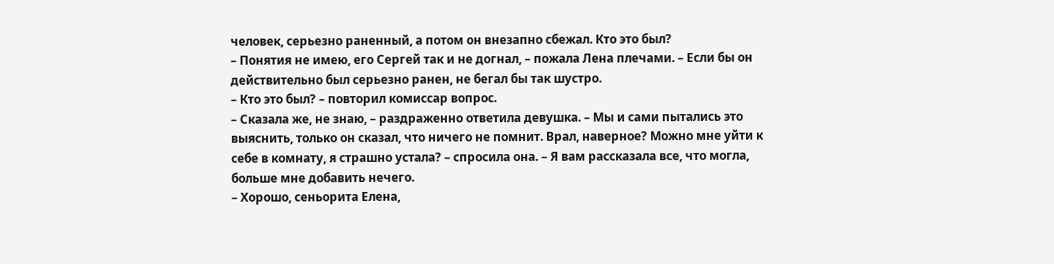человек, серьезно раненный, а потом он внезапно сбежал. Кто это был?
– Понятия не имею, его Сергей так и не догнал, – пожала Лена плечами. – Если бы он действительно был серьезно ранен, не бегал бы так шустро.
– Кто это был? – повторил комиссар вопрос.
– Сказала же, не знаю, – раздраженно ответила девушка. – Мы и сами пытались это выяснить, только он сказал, что ничего не помнит. Врал, наверное? Можно мне уйти к себе в комнату, я страшно устала? – спросила она. – Я вам рассказала все, что могла, больше мне добавить нечего.
– Хорошо, сеньорита Елена,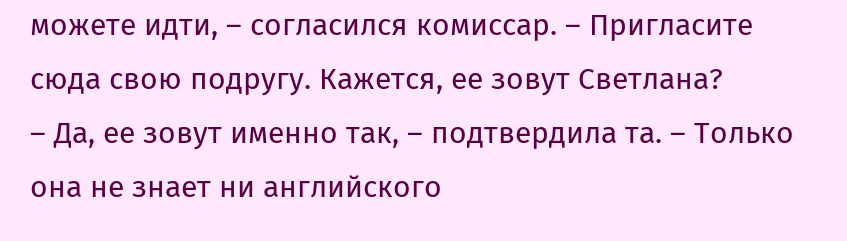можете идти, – согласился комиссар. – Пригласите сюда свою подругу. Кажется, ее зовут Светлана?
– Да, ее зовут именно так, – подтвердила та. – Только она не знает ни английского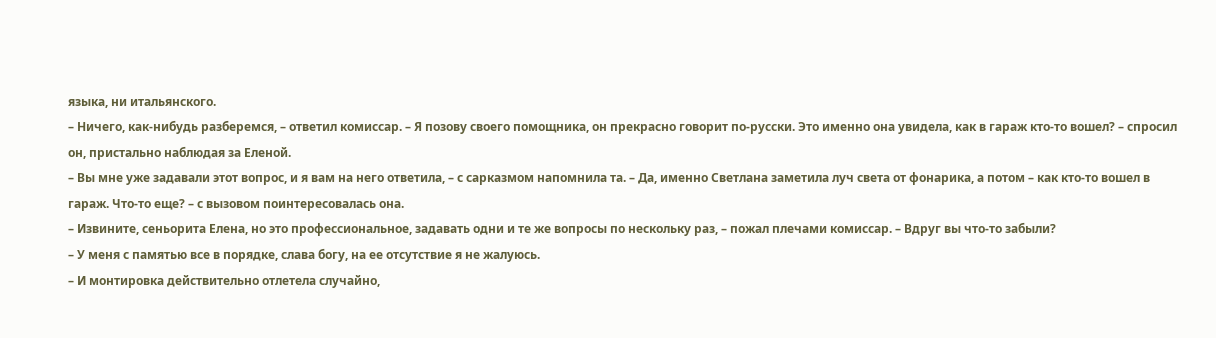языка, ни итальянского.
– Ничего, как-нибудь разберемся, – ответил комиссар. – Я позову своего помощника, он прекрасно говорит по-русски. Это именно она увидела, как в гараж кто-то вошел? – спросил он, пристально наблюдая за Еленой.
– Вы мне уже задавали этот вопрос, и я вам на него ответила, – с сарказмом напомнила та. – Да, именно Светлана заметила луч света от фонарика, а потом – как кто-то вошел в гараж. Что-то еще? – с вызовом поинтересовалась она.
– Извините, сеньорита Елена, но это профессиональное, задавать одни и те же вопросы по нескольку раз, – пожал плечами комиссар. – Вдруг вы что-то забыли?
– У меня с памятью все в порядке, слава богу, на ее отсутствие я не жалуюсь.
– И монтировка действительно отлетела случайно,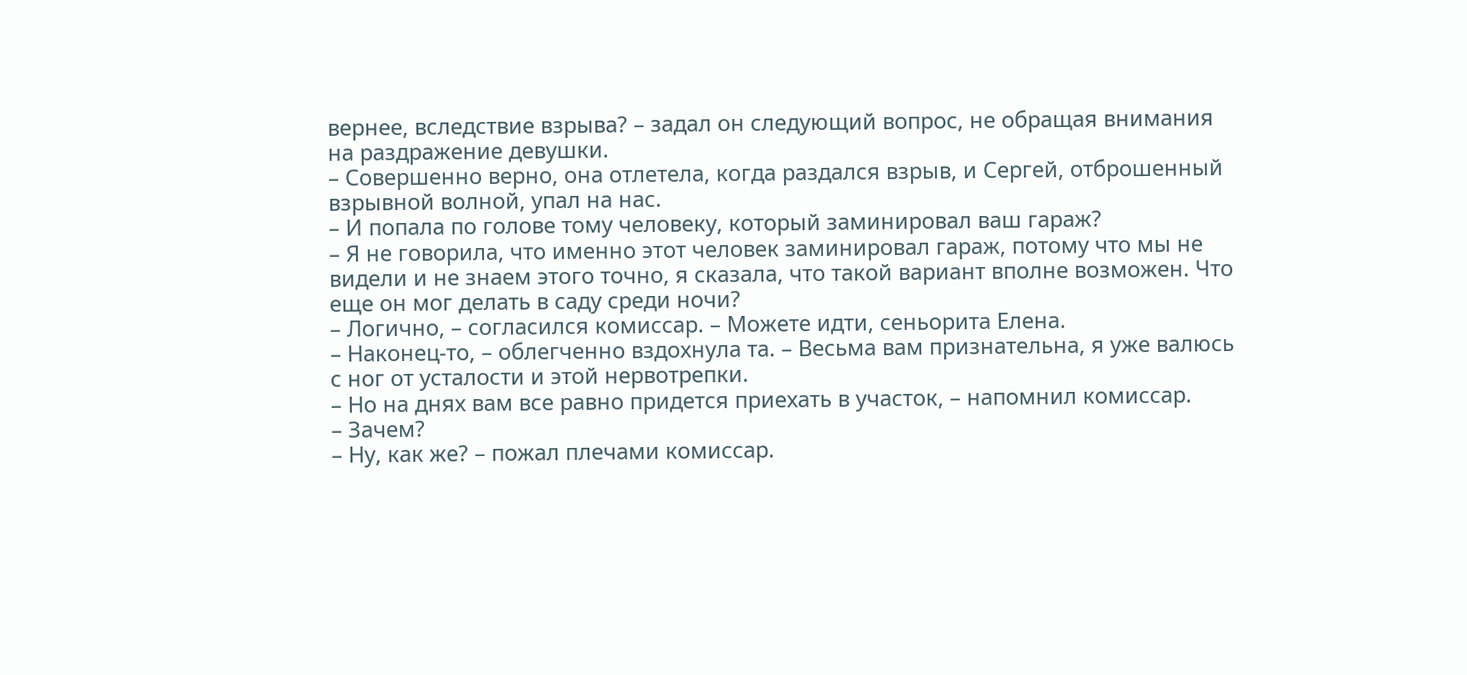вернее, вследствие взрыва? – задал он следующий вопрос, не обращая внимания на раздражение девушки.
– Совершенно верно, она отлетела, когда раздался взрыв, и Сергей, отброшенный взрывной волной, упал на нас.
– И попала по голове тому человеку, который заминировал ваш гараж?
– Я не говорила, что именно этот человек заминировал гараж, потому что мы не видели и не знаем этого точно, я сказала, что такой вариант вполне возможен. Что еще он мог делать в саду среди ночи?
– Логично, – согласился комиссар. – Можете идти, сеньорита Елена.
– Наконец-то, – облегченно вздохнула та. – Весьма вам признательна, я уже валюсь с ног от усталости и этой нервотрепки.
– Но на днях вам все равно придется приехать в участок, – напомнил комиссар.
– Зачем?
– Ну, как же? – пожал плечами комиссар.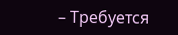– Требуется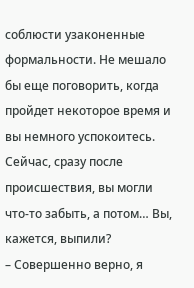соблюсти узаконенные формальности. Не мешало бы еще поговорить, когда пройдет некоторое время и вы немного успокоитесь. Сейчас, сразу после происшествия, вы могли что-то забыть, а потом… Вы, кажется, выпили?
– Совершенно верно, я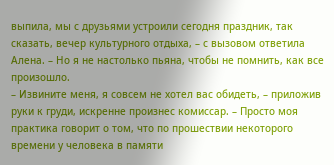выпила, мы с друзьями устроили сегодня праздник, так сказать, вечер культурного отдыха, – с вызовом ответила Алена. – Но я не настолько пьяна, чтобы не помнить, как все произошло.
– Извините меня, я совсем не хотел вас обидеть, – приложив руки к груди, искренне произнес комиссар. – Просто моя практика говорит о том, что по прошествии некоторого времени у человека в памяти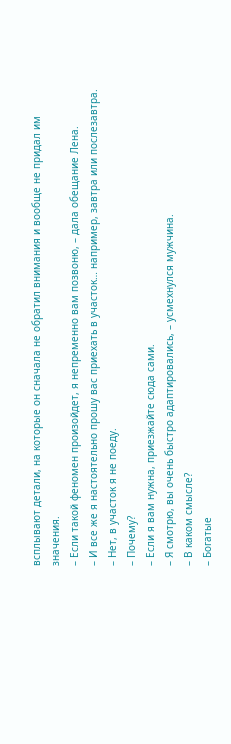всплывают детали, на которые он сначала не обратил внимания и вообще не придал им значения.
– Если такой феномен произойдет, я непременно вам позвоню, – дала обещание Лена.
– И все же я настоятельно прошу вас приехать в участок… например, завтра или послезавтра.
– Нет, в участок я не поеду.
– Почему?
– Если я вам нужна, приезжайте сюда сами.
– Я смотрю, вы очень быстро адаптировались, – усмехнулся мужчина.
– В каком смысле?
– Богатые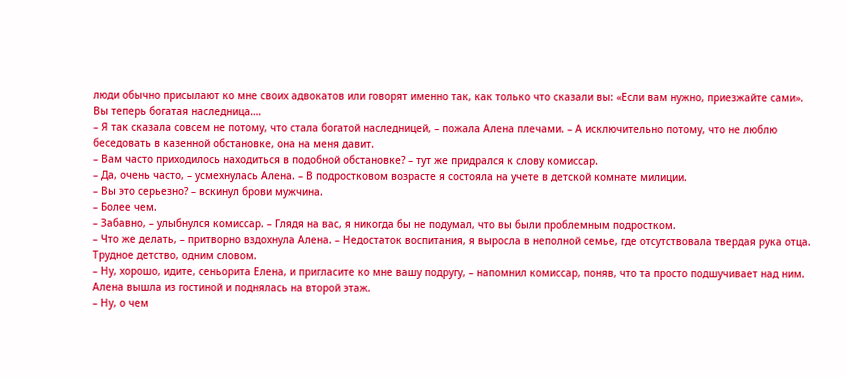люди обычно присылают ко мне своих адвокатов или говорят именно так, как только что сказали вы: «Если вам нужно, приезжайте сами». Вы теперь богатая наследница….
– Я так сказала совсем не потому, что стала богатой наследницей, – пожала Алена плечами. – А исключительно потому, что не люблю беседовать в казенной обстановке, она на меня давит.
– Вам часто приходилось находиться в подобной обстановке? – тут же придрался к слову комиссар.
– Да, очень часто, – усмехнулась Алена. – В подростковом возрасте я состояла на учете в детской комнате милиции.
– Вы это серьезно? – вскинул брови мужчина.
– Более чем.
– Забавно, – улыбнулся комиссар. – Глядя на вас, я никогда бы не подумал, что вы были проблемным подростком.
– Что же делать, – притворно вздохнула Алена. – Недостаток воспитания, я выросла в неполной семье, где отсутствовала твердая рука отца. Трудное детство, одним словом.
– Ну, хорошо, идите, сеньорита Елена, и пригласите ко мне вашу подругу, – напомнил комиссар, поняв, что та просто подшучивает над ним.
Алена вышла из гостиной и поднялась на второй этаж.
– Ну, о чем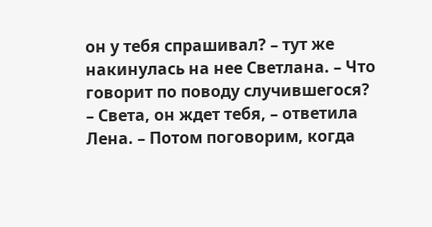он у тебя спрашивал? – тут же накинулась на нее Светлана. – Что говорит по поводу случившегося?
– Света, он ждет тебя, – ответила Лена. – Потом поговорим, когда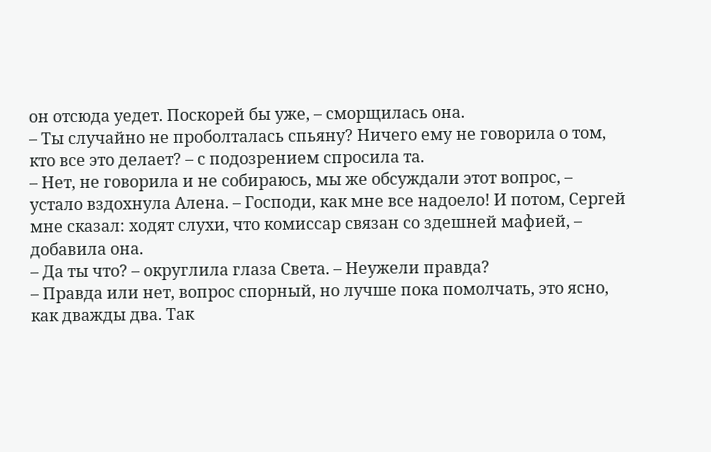он отсюда уедет. Поскорей бы уже, – сморщилась она.
– Ты случайно не проболталась спьяну? Ничего ему не говорила о том, кто все это делает? – с подозрением спросила та.
– Нет, не говорила и не собираюсь, мы же обсуждали этот вопрос, – устало вздохнула Алена. – Господи, как мне все надоело! И потом, Сергей мне сказал: ходят слухи, что комиссар связан со здешней мафией, – добавила она.
– Да ты что? – округлила глаза Света. – Неужели правда?
– Правда или нет, вопрос спорный, но лучше пока помолчать, это ясно, как дважды два. Так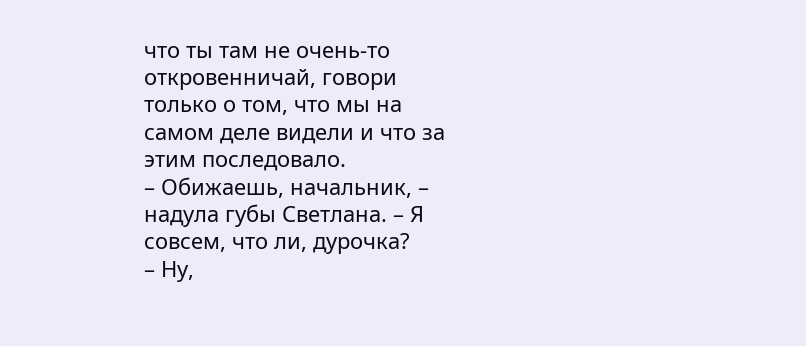что ты там не очень-то откровенничай, говори только о том, что мы на самом деле видели и что за этим последовало.
– Обижаешь, начальник, – надула губы Светлана. – Я совсем, что ли, дурочка?
– Ну,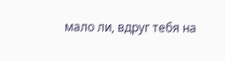мало ли, вдруг тебя на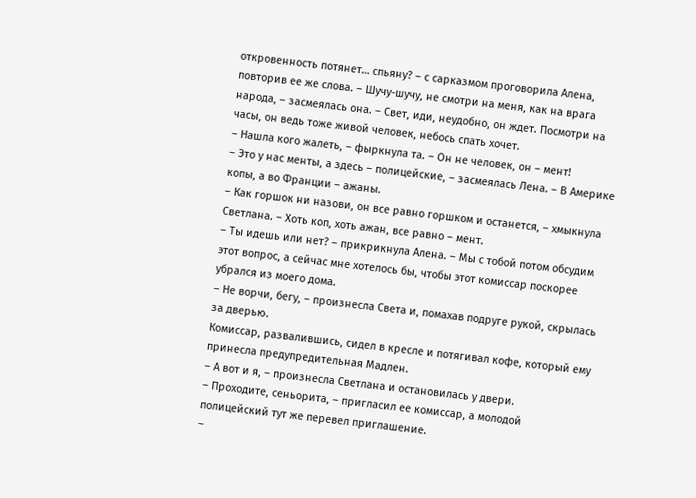откровенность потянет… спьяну? – с сарказмом проговорила Алена, повторив ее же слова. – Шучу-шучу, не смотри на меня, как на врага народа, – засмеялась она. – Свет, иди, неудобно, он ждет. Посмотри на часы, он ведь тоже живой человек, небось спать хочет.
– Нашла кого жалеть, – фыркнула та. – Он не человек, он – мент!
– Это у нас менты, а здесь – полицейские, – засмеялась Лена. – В Америке копы, а во Франции – ажаны.
– Как горшок ни назови, он все равно горшком и останется, – хмыкнула Светлана. – Хоть коп, хоть ажан, все равно – мент.
– Ты идешь или нет? – прикрикнула Алена. – Мы с тобой потом обсудим этот вопрос, а сейчас мне хотелось бы, чтобы этот комиссар поскорее убрался из моего дома.
– Не ворчи, бегу, – произнесла Света и, помахав подруге рукой, скрылась за дверью.
Комиссар, развалившись, сидел в кресле и потягивал кофе, который ему принесла предупредительная Мадлен.
– А вот и я, – произнесла Светлана и остановилась у двери.
– Проходите, сеньорита, – пригласил ее комиссар, а молодой полицейский тут же перевел приглашение.
–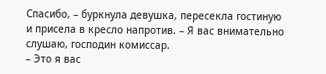Спасибо, – буркнула девушка, пересекла гостиную и присела в кресло напротив. – Я вас внимательно слушаю, господин комиссар.
– Это я вас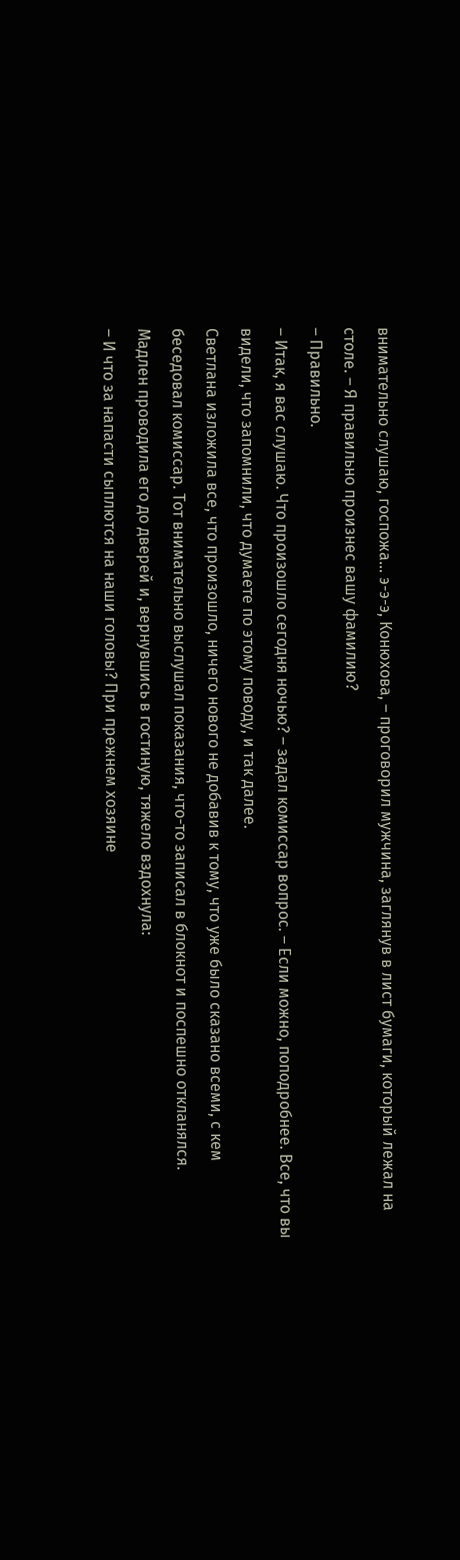внимательно слушаю, госпожа… э-э-э, Конюхова, – проговорил мужчина, заглянув в лист бумаги, который лежал на столе. – Я правильно произнес вашу фамилию?
– Правильно.
– Итак, я вас слушаю. Что произошло сегодня ночью? – задал комиссар вопрос. – Если можно, поподробнее. Все, что вы видели, что запомнили, что думаете по этому поводу, и так далее.
Светлана изложила все, что произошло, ничего нового не добавив к тому, что уже было сказано всеми, с кем беседовал комиссар. Тот внимательно выслушал показания, что-то записал в блокнот и поспешно откланялся.
Мадлен проводила его до дверей и, вернувшись в гостиную, тяжело вздохнула:
– И что за напасти сыплются на наши головы? При прежнем хозяине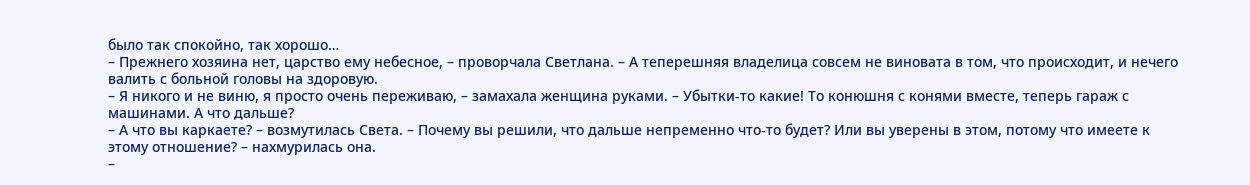было так спокойно, так хорошо…
– Прежнего хозяина нет, царство ему небесное, – проворчала Светлана. – А теперешняя владелица совсем не виновата в том, что происходит, и нечего валить с больной головы на здоровую.
– Я никого и не виню, я просто очень переживаю, – замахала женщина руками. – Убытки-то какие! То конюшня с конями вместе, теперь гараж с машинами. А что дальше?
– А что вы каркаете? – возмутилась Света. – Почему вы решили, что дальше непременно что-то будет? Или вы уверены в этом, потому что имеете к этому отношение? – нахмурилась она.
–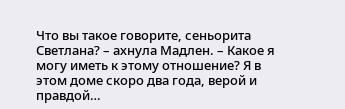Что вы такое говорите, сеньорита Светлана? – ахнула Мадлен. – Какое я могу иметь к этому отношение? Я в этом доме скоро два года, верой и правдой…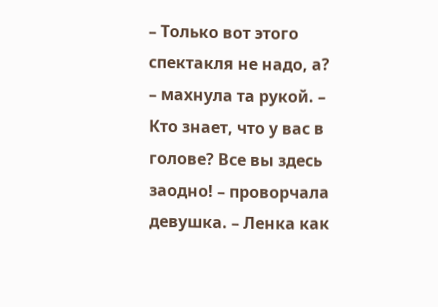– Только вот этого спектакля не надо, а? – махнула та рукой. – Кто знает, что у вас в голове? Все вы здесь заодно! – проворчала девушка. – Ленка как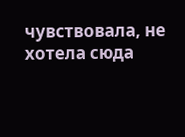чувствовала, не хотела сюда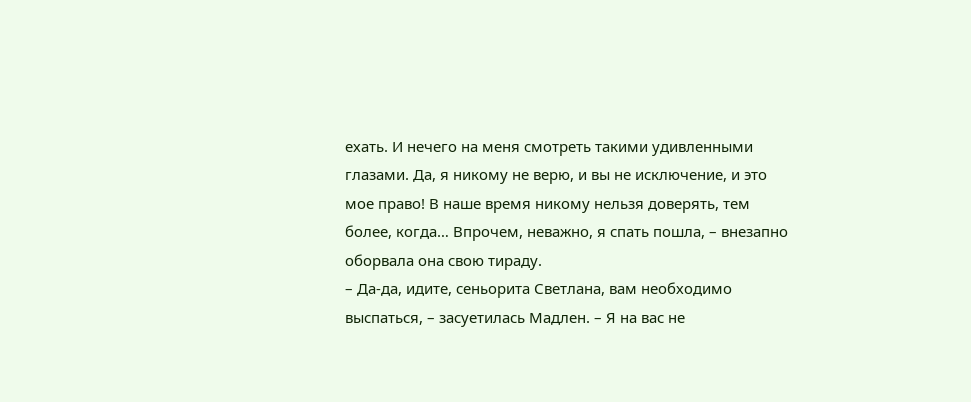ехать. И нечего на меня смотреть такими удивленными глазами. Да, я никому не верю, и вы не исключение, и это мое право! В наше время никому нельзя доверять, тем более, когда… Впрочем, неважно, я спать пошла, – внезапно оборвала она свою тираду.
– Да-да, идите, сеньорита Светлана, вам необходимо выспаться, – засуетилась Мадлен. – Я на вас не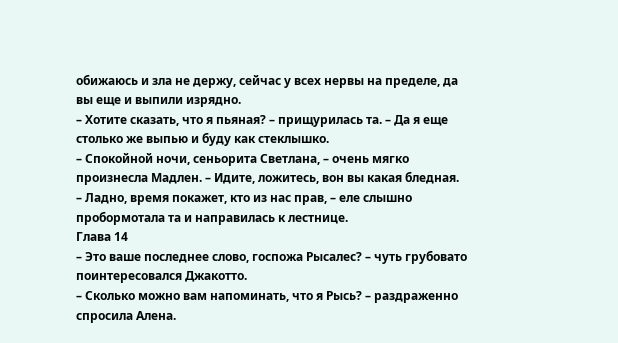обижаюсь и зла не держу, сейчас у всех нервы на пределе, да вы еще и выпили изрядно.
– Хотите сказать, что я пьяная? – прищурилась та. – Да я еще столько же выпью и буду как стеклышко.
– Спокойной ночи, сеньорита Светлана, – очень мягко произнесла Мадлен. – Идите, ложитесь, вон вы какая бледная.
– Ладно, время покажет, кто из нас прав, – еле слышно пробормотала та и направилась к лестнице.
Глава 14
– Это ваше последнее слово, госпожа Рысалес? – чуть грубовато поинтересовался Джакотто.
– Сколько можно вам напоминать, что я Рысь? – раздраженно спросила Алена.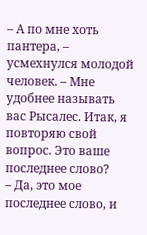– А по мне хоть пантера, – усмехнулся молодой человек. – Мне удобнее называть вас Рысалес. Итак, я повторяю свой вопрос. Это ваше последнее слово?
– Да, это мое последнее слово, и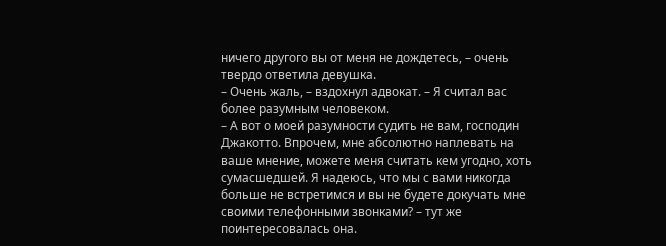ничего другого вы от меня не дождетесь, – очень твердо ответила девушка.
– Очень жаль, – вздохнул адвокат. – Я считал вас более разумным человеком.
– А вот о моей разумности судить не вам, господин Джакотто. Впрочем, мне абсолютно наплевать на ваше мнение, можете меня считать кем угодно, хоть сумасшедшей. Я надеюсь, что мы с вами никогда больше не встретимся и вы не будете докучать мне своими телефонными звонками? – тут же поинтересовалась она.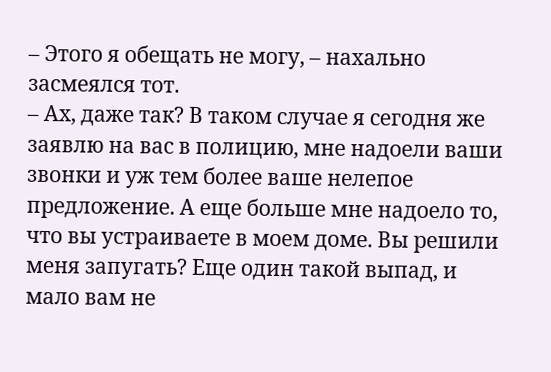– Этого я обещать не могу, – нахально засмеялся тот.
– Ах, даже так? В таком случае я сегодня же заявлю на вас в полицию, мне надоели ваши звонки и уж тем более ваше нелепое предложение. А еще больше мне надоело то, что вы устраиваете в моем доме. Вы решили меня запугать? Еще один такой выпад, и мало вам не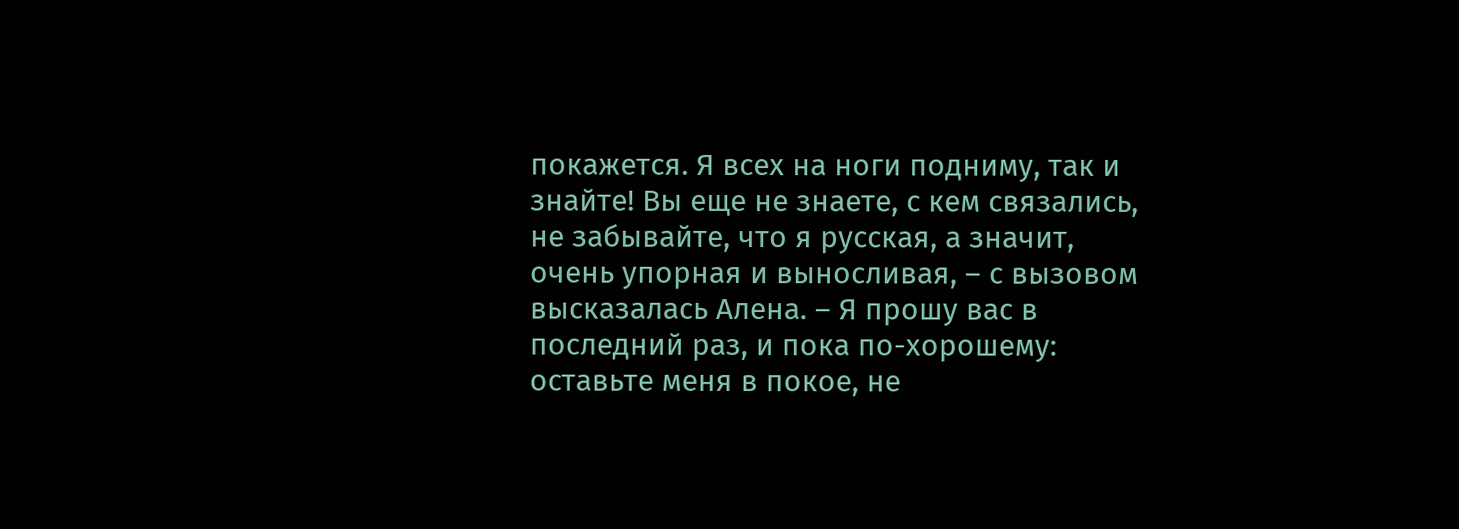покажется. Я всех на ноги подниму, так и знайте! Вы еще не знаете, с кем связались, не забывайте, что я русская, а значит, очень упорная и выносливая, – с вызовом высказалась Алена. – Я прошу вас в последний раз, и пока по-хорошему: оставьте меня в покое, не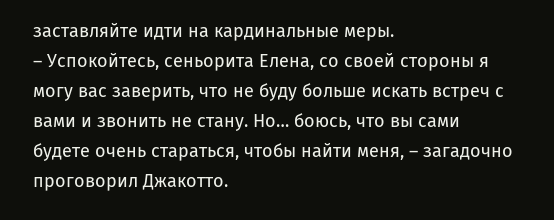заставляйте идти на кардинальные меры.
– Успокойтесь, сеньорита Елена, со своей стороны я могу вас заверить, что не буду больше искать встреч с вами и звонить не стану. Но… боюсь, что вы сами будете очень стараться, чтобы найти меня, – загадочно проговорил Джакотто.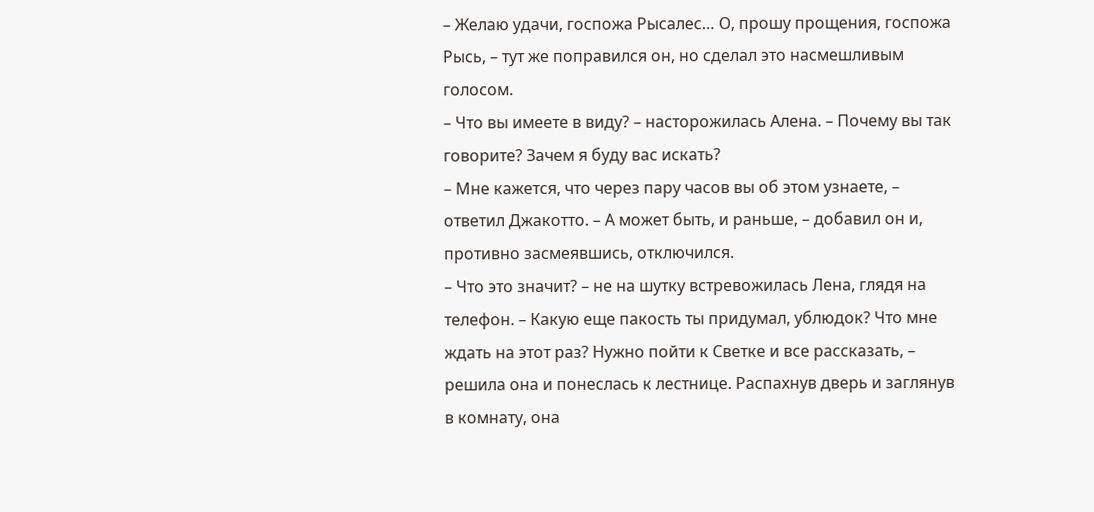– Желаю удачи, госпожа Рысалес… О, прошу прощения, госпожа Рысь, – тут же поправился он, но сделал это насмешливым голосом.
– Что вы имеете в виду? – насторожилась Алена. – Почему вы так говорите? Зачем я буду вас искать?
– Мне кажется, что через пару часов вы об этом узнаете, – ответил Джакотто. – А может быть, и раньше, – добавил он и, противно засмеявшись, отключился.
– Что это значит? – не на шутку встревожилась Лена, глядя на телефон. – Какую еще пакость ты придумал, ублюдок? Что мне ждать на этот раз? Нужно пойти к Светке и все рассказать, – решила она и понеслась к лестнице. Распахнув дверь и заглянув в комнату, она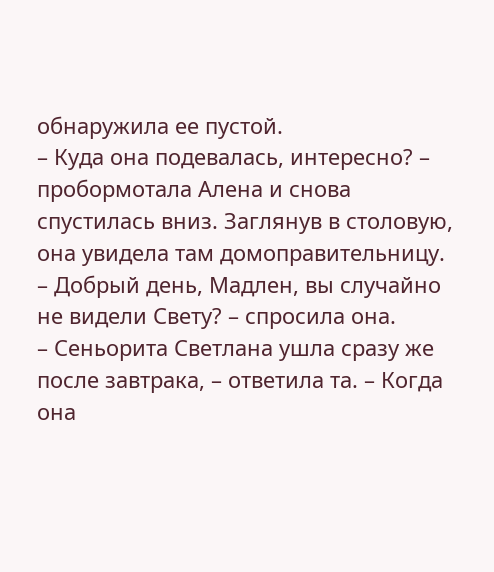обнаружила ее пустой.
– Куда она подевалась, интересно? – пробормотала Алена и снова спустилась вниз. Заглянув в столовую, она увидела там домоправительницу.
– Добрый день, Мадлен, вы случайно не видели Свету? – спросила она.
– Сеньорита Светлана ушла сразу же после завтрака, – ответила та. – Когда она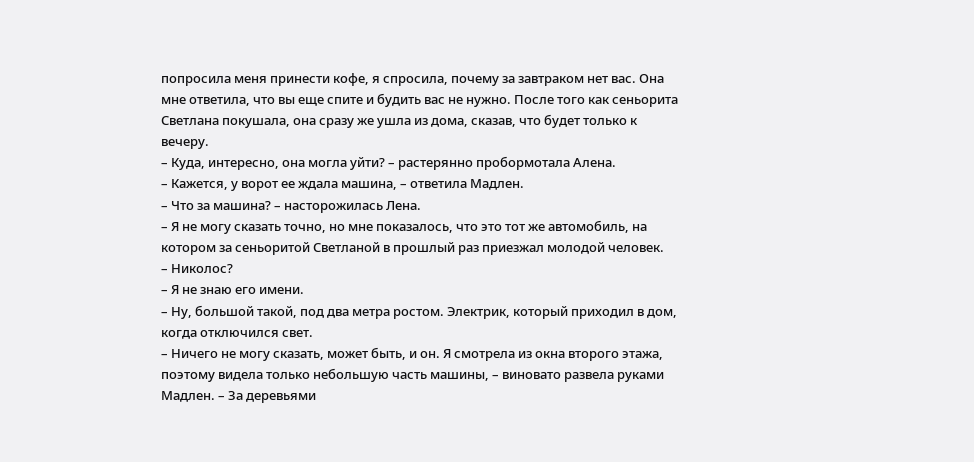попросила меня принести кофе, я спросила, почему за завтраком нет вас. Она мне ответила, что вы еще спите и будить вас не нужно. После того как сеньорита Светлана покушала, она сразу же ушла из дома, сказав, что будет только к вечеру.
– Куда, интересно, она могла уйти? – растерянно пробормотала Алена.
– Кажется, у ворот ее ждала машина, – ответила Мадлен.
– Что за машина? – насторожилась Лена.
– Я не могу сказать точно, но мне показалось, что это тот же автомобиль, на котором за сеньоритой Светланой в прошлый раз приезжал молодой человек.
– Николос?
– Я не знаю его имени.
– Ну, большой такой, под два метра ростом. Электрик, который приходил в дом, когда отключился свет.
– Ничего не могу сказать, может быть, и он. Я смотрела из окна второго этажа, поэтому видела только небольшую часть машины, – виновато развела руками Мадлен. – За деревьями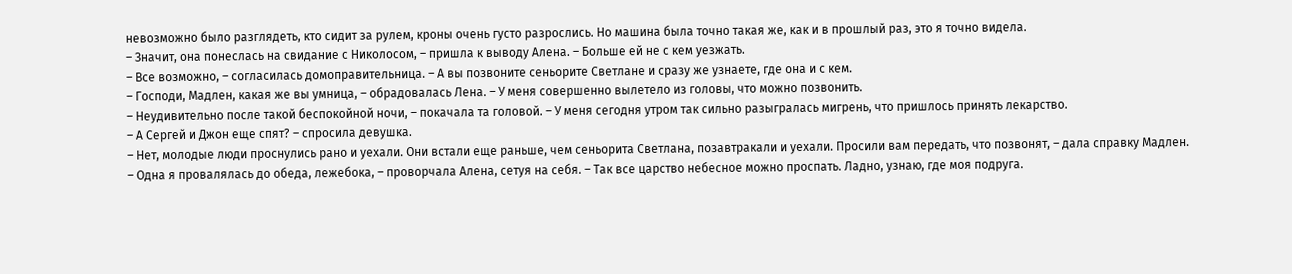невозможно было разглядеть, кто сидит за рулем, кроны очень густо разрослись. Но машина была точно такая же, как и в прошлый раз, это я точно видела.
– Значит, она понеслась на свидание с Николосом, – пришла к выводу Алена. – Больше ей не с кем уезжать.
– Все возможно, – согласилась домоправительница. – А вы позвоните сеньорите Светлане и сразу же узнаете, где она и с кем.
– Господи, Мадлен, какая же вы умница, – обрадовалась Лена. – У меня совершенно вылетело из головы, что можно позвонить.
– Неудивительно после такой беспокойной ночи, – покачала та головой. – У меня сегодня утром так сильно разыгралась мигрень, что пришлось принять лекарство.
– А Сергей и Джон еще спят? – спросила девушка.
– Нет, молодые люди проснулись рано и уехали. Они встали еще раньше, чем сеньорита Светлана, позавтракали и уехали. Просили вам передать, что позвонят, – дала справку Мадлен.
– Одна я провалялась до обеда, лежебока, – проворчала Алена, сетуя на себя. – Так все царство небесное можно проспать. Ладно, узнаю, где моя подруга.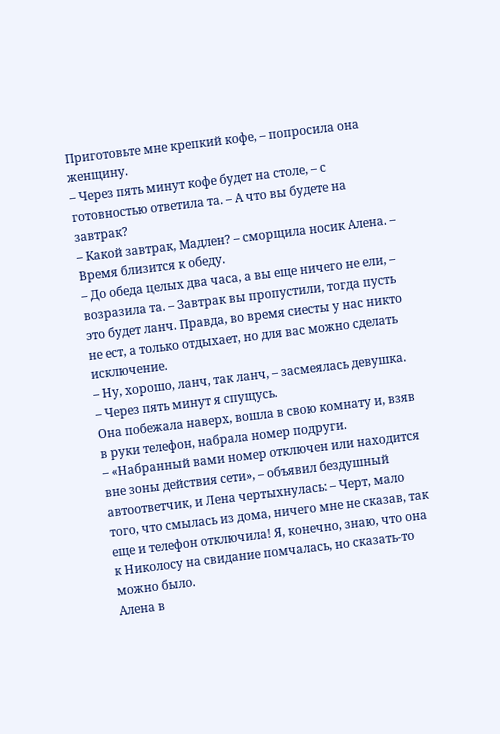Приготовьте мне крепкий кофе, – попросила она женщину.
– Через пять минут кофе будет на столе, – с готовностью ответила та. – А что вы будете на завтрак?
– Какой завтрак, Мадлен? – сморщила носик Алена. – Время близится к обеду.
– До обеда целых два часа, а вы еще ничего не ели, – возразила та. – Завтрак вы пропустили, тогда пусть это будет ланч. Правда, во время сиесты у нас никто не ест, а только отдыхает, но для вас можно сделать исключение.
– Ну, хорошо, ланч, так ланч, – засмеялась девушка. – Через пять минут я спущусь.
Она побежала наверх, вошла в свою комнату и, взяв в руки телефон, набрала номер подруги.
– «Набранный вами номер отключен или находится вне зоны действия сети», – объявил бездушный автоответчик, и Лена чертыхнулась: – Черт, мало того, что смылась из дома, ничего мне не сказав, так еще и телефон отключила! Я, конечно, знаю, что она к Николосу на свидание помчалась, но сказать-то можно было.
Алена в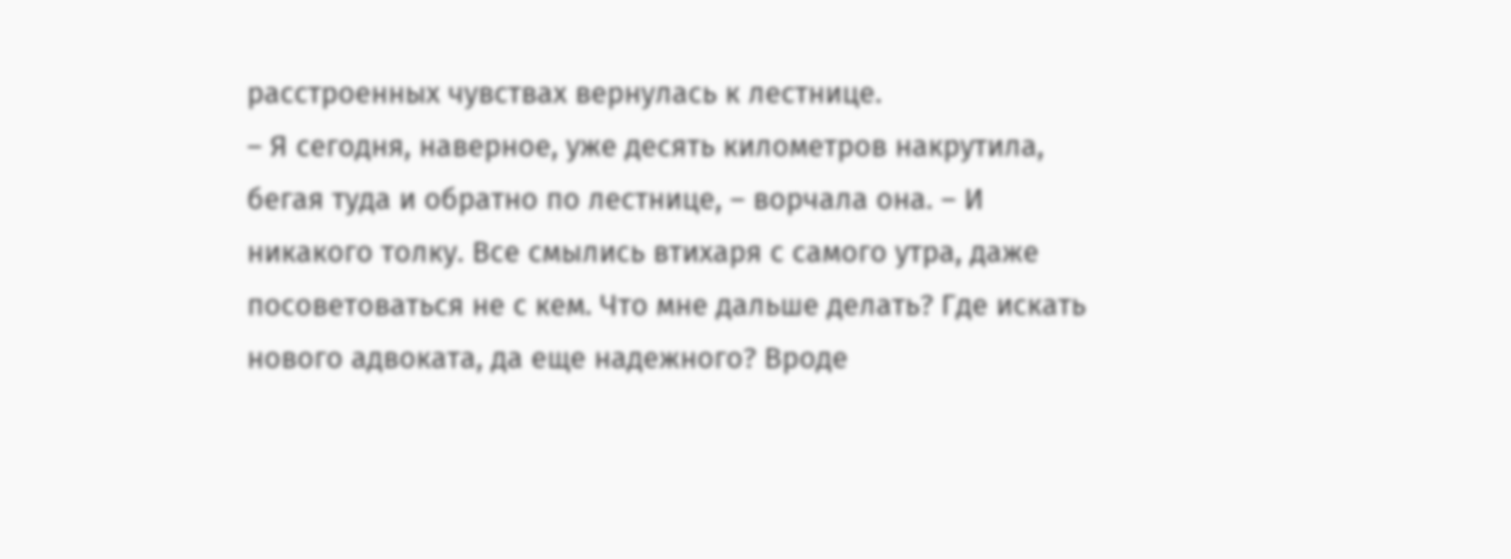расстроенных чувствах вернулась к лестнице.
– Я сегодня, наверное, уже десять километров накрутила, бегая туда и обратно по лестнице, – ворчала она. – И никакого толку. Все смылись втихаря с самого утра, даже посоветоваться не с кем. Что мне дальше делать? Где искать нового адвоката, да еще надежного? Вроде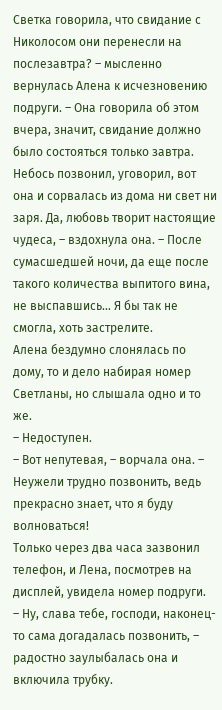Светка говорила, что свидание с Николосом они перенесли на послезавтра? – мысленно вернулась Алена к исчезновению подруги. – Она говорила об этом вчера, значит, свидание должно было состояться только завтра. Небось позвонил, уговорил, вот она и сорвалась из дома ни свет ни заря. Да, любовь творит настоящие чудеса, – вздохнула она. – После сумасшедшей ночи, да еще после такого количества выпитого вина, не выспавшись… Я бы так не смогла, хоть застрелите.
Алена бездумно слонялась по дому, то и дело набирая номер Светланы, но слышала одно и то же.
– Недоступен.
– Вот непутевая, – ворчала она. – Неужели трудно позвонить, ведь прекрасно знает, что я буду волноваться!
Только через два часа зазвонил телефон, и Лена, посмотрев на дисплей, увидела номер подруги.
– Ну, слава тебе, господи, наконец-то сама догадалась позвонить, – радостно заулыбалась она и включила трубку.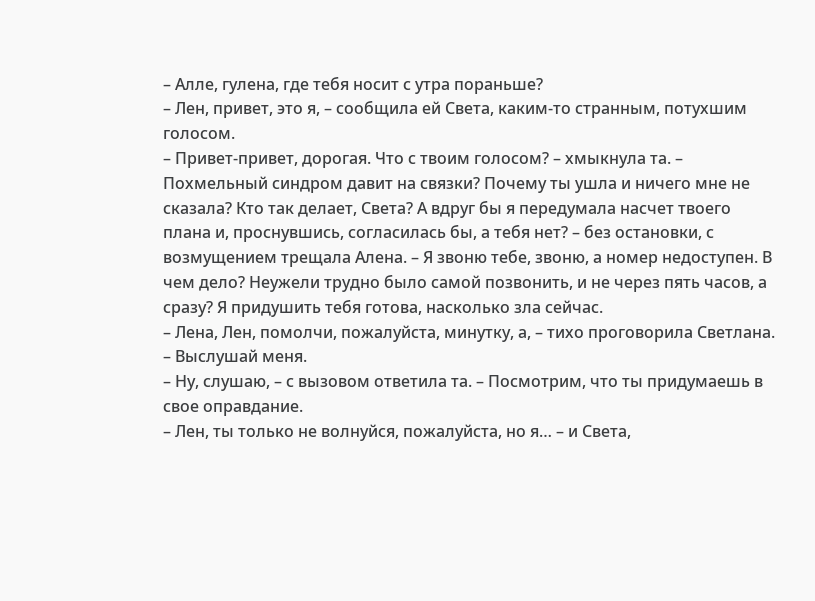– Алле, гулена, где тебя носит с утра пораньше?
– Лен, привет, это я, – сообщила ей Света, каким-то странным, потухшим голосом.
– Привет-привет, дорогая. Что с твоим голосом? – хмыкнула та. – Похмельный синдром давит на связки? Почему ты ушла и ничего мне не сказала? Кто так делает, Света? А вдруг бы я передумала насчет твоего плана и, проснувшись, согласилась бы, а тебя нет? – без остановки, с возмущением трещала Алена. – Я звоню тебе, звоню, а номер недоступен. В чем дело? Неужели трудно было самой позвонить, и не через пять часов, а сразу? Я придушить тебя готова, насколько зла сейчас.
– Лена, Лен, помолчи, пожалуйста, минутку, а, – тихо проговорила Светлана. – Выслушай меня.
– Ну, слушаю, – с вызовом ответила та. – Посмотрим, что ты придумаешь в свое оправдание.
– Лен, ты только не волнуйся, пожалуйста, но я… – и Света,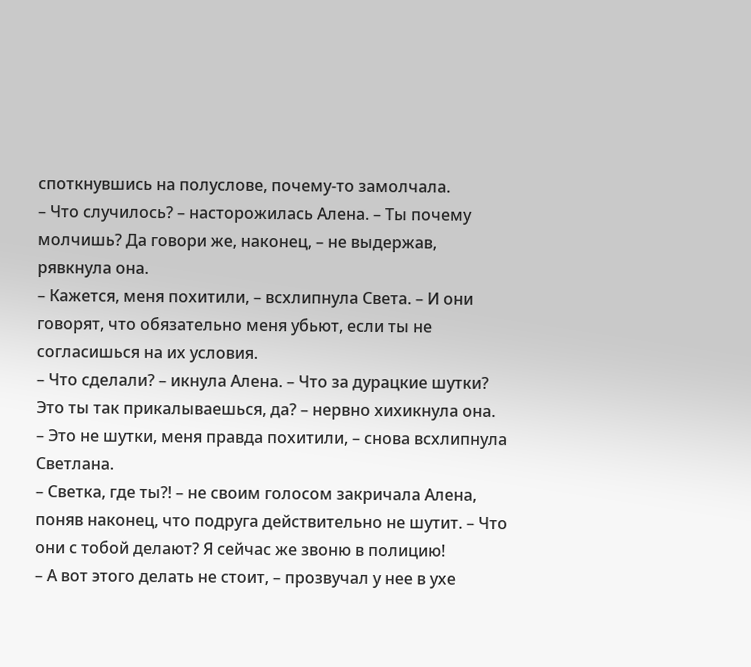споткнувшись на полуслове, почему-то замолчала.
– Что случилось? – насторожилась Алена. – Ты почему молчишь? Да говори же, наконец, – не выдержав, рявкнула она.
– Кажется, меня похитили, – всхлипнула Света. – И они говорят, что обязательно меня убьют, если ты не согласишься на их условия.
– Что сделали? – икнула Алена. – Что за дурацкие шутки? Это ты так прикалываешься, да? – нервно хихикнула она.
– Это не шутки, меня правда похитили, – снова всхлипнула Светлана.
– Светка, где ты?! – не своим голосом закричала Алена, поняв наконец, что подруга действительно не шутит. – Что они с тобой делают? Я сейчас же звоню в полицию!
– А вот этого делать не стоит, – прозвучал у нее в ухе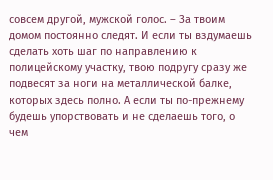совсем другой, мужской голос. – За твоим домом постоянно следят. И если ты вздумаешь сделать хоть шаг по направлению к полицейскому участку, твою подругу сразу же подвесят за ноги на металлической балке, которых здесь полно. А если ты по-прежнему будешь упорствовать и не сделаешь того, о чем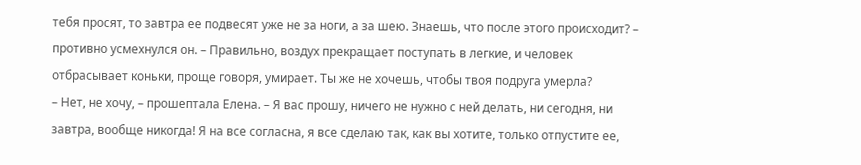тебя просят, то завтра ее подвесят уже не за ноги, а за шею. Знаешь, что после этого происходит? – противно усмехнулся он. – Правильно, воздух прекращает поступать в легкие, и человек отбрасывает коньки, проще говоря, умирает. Ты же не хочешь, чтобы твоя подруга умерла?
– Нет, не хочу, – прошептала Елена. – Я вас прошу, ничего не нужно с ней делать, ни сегодня, ни завтра, вообще никогда! Я на все согласна, я все сделаю так, как вы хотите, только отпустите ее,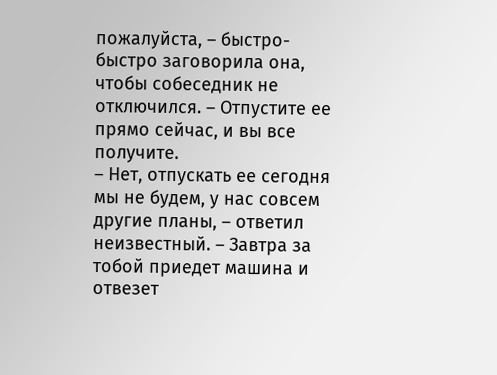пожалуйста, – быстро-быстро заговорила она, чтобы собеседник не отключился. – Отпустите ее прямо сейчас, и вы все получите.
– Нет, отпускать ее сегодня мы не будем, у нас совсем другие планы, – ответил неизвестный. – Завтра за тобой приедет машина и отвезет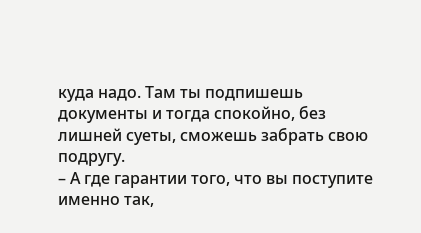куда надо. Там ты подпишешь документы и тогда спокойно, без лишней суеты, сможешь забрать свою подругу.
– А где гарантии того, что вы поступите именно так,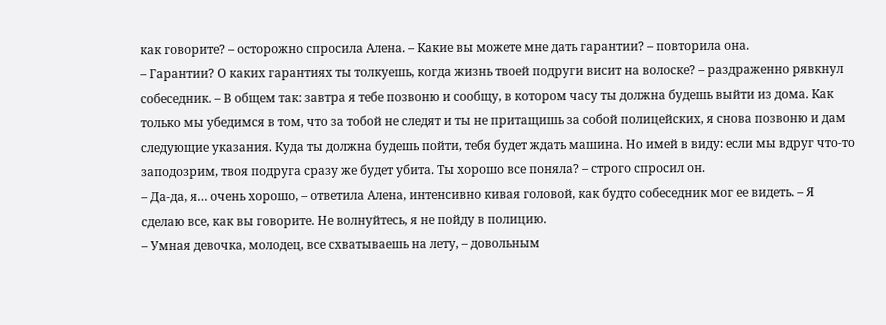как говорите? – осторожно спросила Алена. – Какие вы можете мне дать гарантии? – повторила она.
– Гарантии? О каких гарантиях ты толкуешь, когда жизнь твоей подруги висит на волоске? – раздраженно рявкнул собеседник. – В общем так: завтра я тебе позвоню и сообщу, в котором часу ты должна будешь выйти из дома. Как только мы убедимся в том, что за тобой не следят и ты не притащишь за собой полицейских, я снова позвоню и дам следующие указания. Куда ты должна будешь пойти, тебя будет ждать машина. Но имей в виду: если мы вдруг что-то заподозрим, твоя подруга сразу же будет убита. Ты хорошо все поняла? – строго спросил он.
– Да-да, я… очень хорошо, – ответила Алена, интенсивно кивая головой, как будто собеседник мог ее видеть. – Я сделаю все, как вы говорите. Не волнуйтесь, я не пойду в полицию.
– Умная девочка, молодец, все схватываешь на лету, – довольным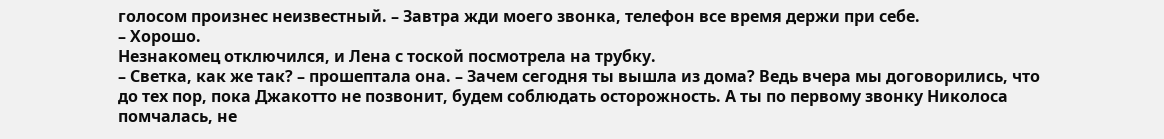голосом произнес неизвестный. – Завтра жди моего звонка, телефон все время держи при себе.
– Хорошо.
Незнакомец отключился, и Лена с тоской посмотрела на трубку.
– Светка, как же так? – прошептала она. – Зачем сегодня ты вышла из дома? Ведь вчера мы договорились, что до тех пор, пока Джакотто не позвонит, будем соблюдать осторожность. А ты по первому звонку Николоса помчалась, не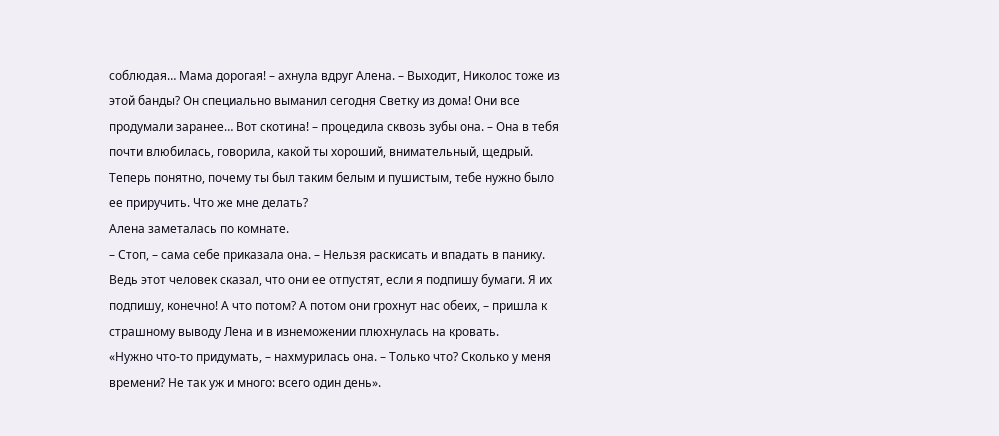соблюдая… Мама дорогая! – ахнула вдруг Алена. – Выходит, Николос тоже из этой банды? Он специально выманил сегодня Светку из дома! Они все продумали заранее… Вот скотина! – процедила сквозь зубы она. – Она в тебя почти влюбилась, говорила, какой ты хороший, внимательный, щедрый. Теперь понятно, почему ты был таким белым и пушистым, тебе нужно было ее приручить. Что же мне делать?
Алена заметалась по комнате.
– Стоп, – сама себе приказала она. – Нельзя раскисать и впадать в панику. Ведь этот человек сказал, что они ее отпустят, если я подпишу бумаги. Я их подпишу, конечно! А что потом? А потом они грохнут нас обеих, – пришла к страшному выводу Лена и в изнеможении плюхнулась на кровать.
«Нужно что-то придумать, – нахмурилась она. – Только что? Сколько у меня времени? Не так уж и много: всего один день».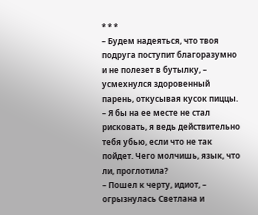* * *
– Будем надеяться, что твоя подруга поступит благоразумно и не полезет в бутылку, – усмехнулся здоровенный парень, откусывая кусок пиццы. – Я бы на ее месте не стал рисковать, я ведь действительно тебя убью, если что не так пойдет. Чего молчишь, язык, что ли, проглотила?
– Пошел к черту, идиот, – огрызнулась Светлана и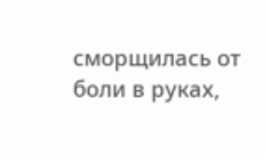сморщилась от боли в руках,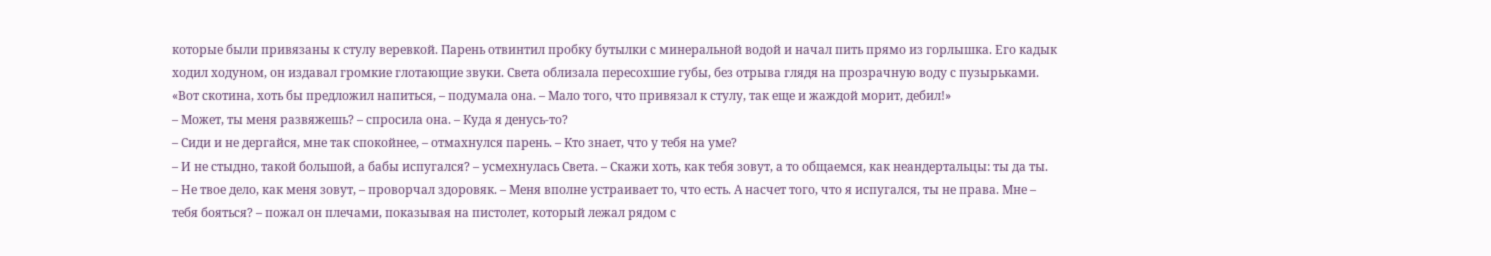которые были привязаны к стулу веревкой. Парень отвинтил пробку бутылки с минеральной водой и начал пить прямо из горлышка. Его кадык ходил ходуном, он издавал громкие глотающие звуки. Света облизала пересохшие губы, без отрыва глядя на прозрачную воду с пузырьками.
«Вот скотина, хоть бы предложил напиться, – подумала она. – Мало того, что привязал к стулу, так еще и жаждой морит, дебил!»
– Может, ты меня развяжешь? – спросила она. – Куда я денусь-то?
– Сиди и не дергайся, мне так спокойнее, – отмахнулся парень. – Кто знает, что у тебя на уме?
– И не стыдно, такой большой, а бабы испугался? – усмехнулась Света. – Скажи хоть, как тебя зовут, а то общаемся, как неандертальцы: ты да ты.
– Не твое дело, как меня зовут, – проворчал здоровяк. – Меня вполне устраивает то, что есть. А насчет того, что я испугался, ты не права. Мне – тебя бояться? – пожал он плечами, показывая на пистолет, который лежал рядом с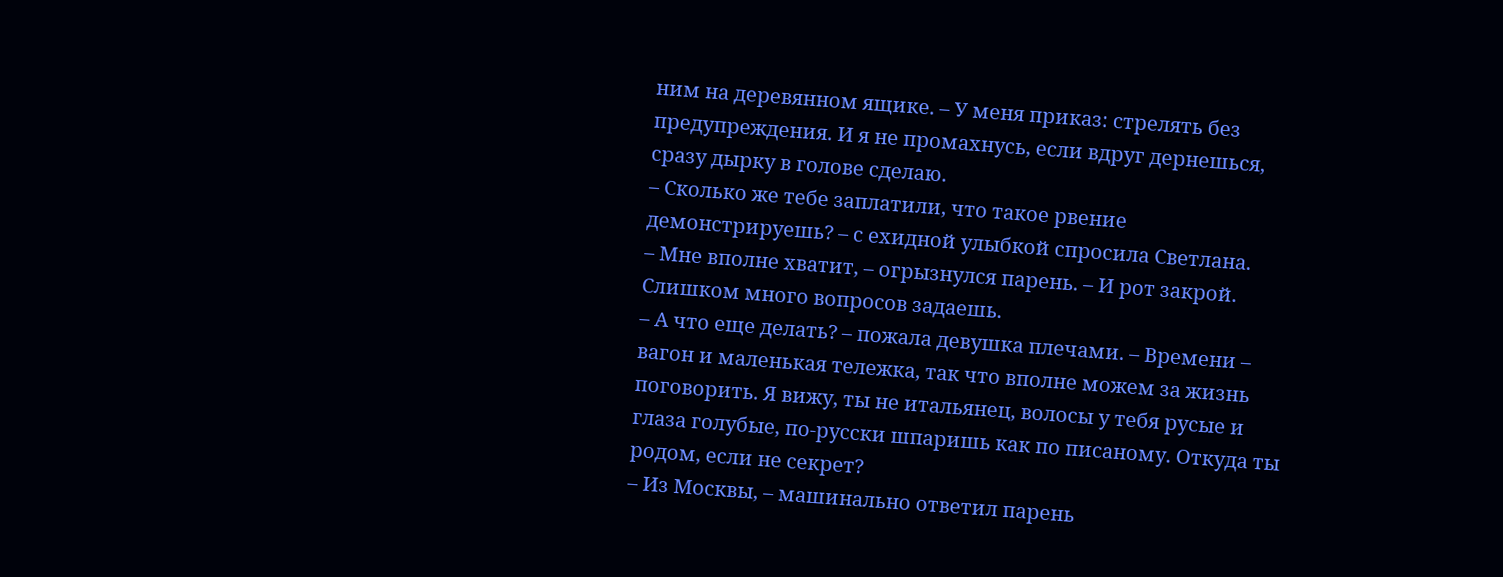ним на деревянном ящике. – У меня приказ: стрелять без предупреждения. И я не промахнусь, если вдруг дернешься, сразу дырку в голове сделаю.
– Сколько же тебе заплатили, что такое рвение демонстрируешь? – с ехидной улыбкой спросила Светлана.
– Мне вполне хватит, – огрызнулся парень. – И рот закрой. Слишком много вопросов задаешь.
– А что еще делать? – пожала девушка плечами. – Времени – вагон и маленькая тележка, так что вполне можем за жизнь поговорить. Я вижу, ты не итальянец, волосы у тебя русые и глаза голубые, по-русски шпаришь как по писаному. Откуда ты родом, если не секрет?
– Из Москвы, – машинально ответил парень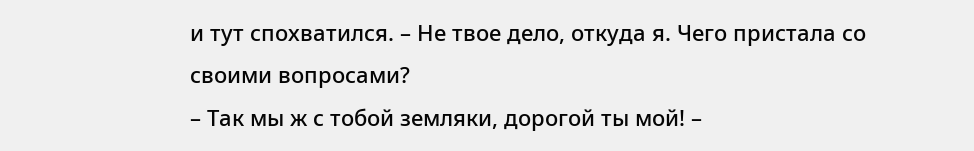и тут спохватился. – Не твое дело, откуда я. Чего пристала со своими вопросами?
– Так мы ж с тобой земляки, дорогой ты мой! –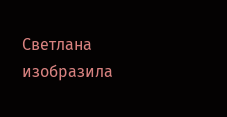Светлана изобразила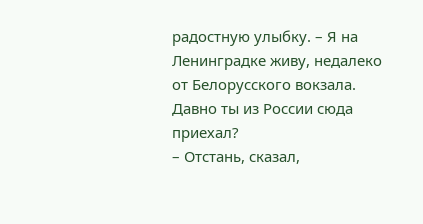радостную улыбку. – Я на Ленинградке живу, недалеко от Белорусского вокзала. Давно ты из России сюда приехал?
– Отстань, сказал,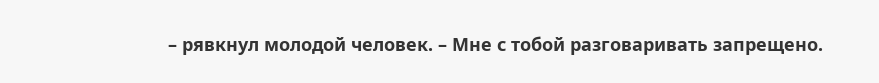– рявкнул молодой человек. – Мне с тобой разговаривать запрещено.